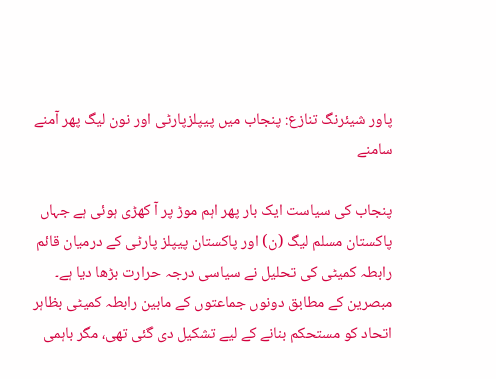پاور شیئرنگ تنازع: پنجاب میں پیپلزپارٹی اور نون لیگ پھر آمنے سامنے

پنجاب کی سیاست ایک بار پھر اہم موڑ پر آ کھڑی ہوئی ہے جہاں پاکستان مسلم لیگ (ن) اور پاکستان پیپلز پارٹی کے درمیان قائم رابطہ کمیٹی کی تحلیل نے سیاسی درجہ حرارت بڑھا دیا ہے۔ مبصرین کے مطابق دونوں جماعتوں کے مابین رابطہ کمیٹی بظاہر اتحاد کو مستحکم بنانے کے لیے تشکیل دی گئی تھی، مگر باہمی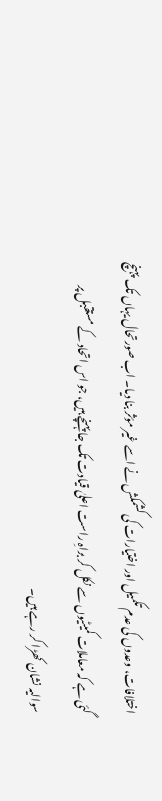اختلافات، وعدوں کی عدم تکمیل اور اختیارات کی کشمکش نے اسے غیر مؤثر بنا دیا۔ اب صورتحال یہاں تک پہنچ گئی ہے کہ معاملات کمیٹیوں سے نکل کر براہِ راست اعلیٰ قیادت تک جا پہنچے ہیں، جو اس اتحاد کے مستقبل پر سوالیہ نشان کھڑا کر رہے ہیں۔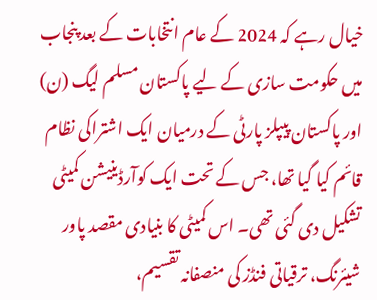خیال رہے کہ 2024 کے عام انتخابات کے بعد پنجاب میں حکومت سازی کے لیے پاکستان مسلم لیگ (ن) اور پاکستان پیپلز پارٹی کے درمیان ایک اشتراکی نظام قائم کیا گیا تھا، جس کے تحت ایک کوآرڈینیشن کمیٹی تشکیل دی گئی تھی۔ اس کمیٹی کا بنیادی مقصد پاور شیئرنگ، ترقیاتی فنڈز کی منصفانہ تقسیم،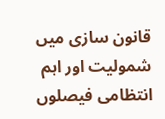قانون سازی میں شمولیت اور اہم انتظامی فیصلوں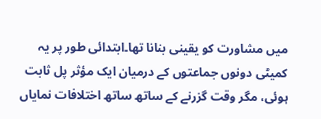میں مشاورت کو یقینی بنانا تھا۔ابتدائی طور پر یہ کمیٹی دونوں جماعتوں کے درمیان ایک مؤثر پل ثابت ہوئی، مگر وقت گزرنے کے ساتھ ساتھ اختلافات نمایاں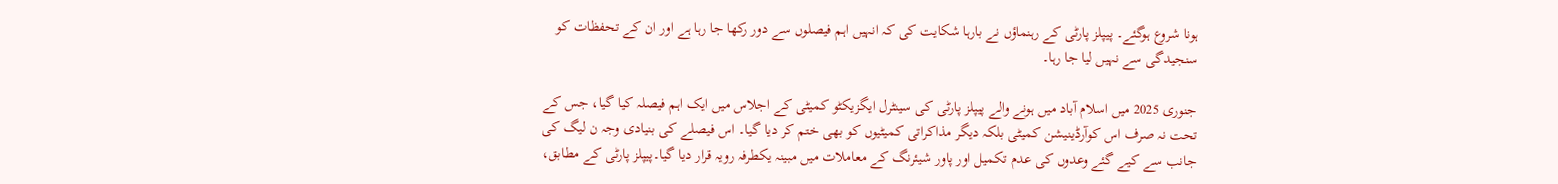ہونا شروع ہوگئے۔ پیپلز پارٹی کے رہنماؤں نے بارہا شکایت کی کہ انہیں اہم فیصلوں سے دور رکھا جا رہا ہے اور ان کے تحفظات کو سنجیدگی سے نہیں لیا جا رہا۔

جنوری 2025 میں اسلام آباد میں ہونے والے پیپلز پارٹی کی سینٹرل ایگزیکٹو کمیٹی کے اجلاس میں ایک اہم فیصلہ کیا گیا، جس کے تحت نہ صرف اس کوآرڈینیشن کمیٹی بلکہ دیگر مذاکراتی کمیٹیوں کو بھی ختم کر دیا گیا۔ اس فیصلے کی بنیادی وجہ ن لیگ کی جانب سے کیے گئے وعدوں کی عدم تکمیل اور پاور شیئرنگ کے معاملات میں مبینہ یکطرفہ رویہ قرار دیا گیا۔پیپلز پارٹی کے مطابق،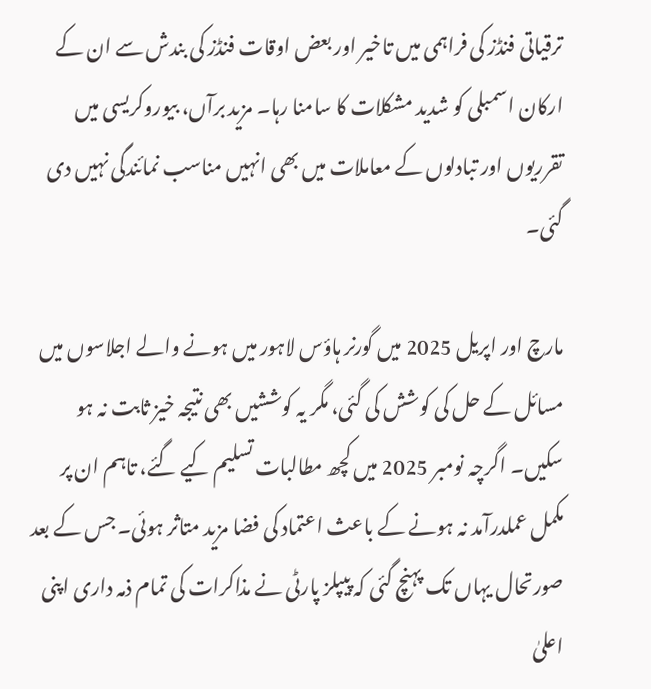ترقیاتی فنڈز کی فراہمی میں تاخیر اور بعض اوقات فنڈز کی بندش سے ان کے ارکان اسمبلی کو شدید مشکلات کا سامنا رہا۔ مزید برآں، بیوروکریسی میں تقرریوں اور تبادلوں کے معاملات میں بھی انہیں مناسب نمائندگی نہیں دی گئی۔

مارچ اور اپریل 2025 میں گورنر ہاؤس لاہور میں ہونے والے اجلاسوں میں مسائل کے حل کی کوشش کی گئی، مگر یہ کوششیں بھی نتیجہ خیز ثابت نہ ہو سکیں۔ اگرچہ نومبر 2025 میں کچھ مطالبات تسلیم کیے گئے، تاہم ان پر مکمل عملدرآمد نہ ہونے کے باعث اعتماد کی فضا مزید متاثر ہوئی۔ جس کے بعد صورتحال یہاں تک پہنچ گئی کہ پیپلز پارٹی نے مذاکرات کی تمام ذمہ داری اپنی اعلیٰ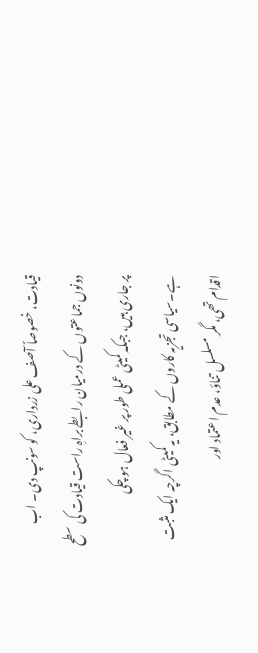قیادت، خصوصاً آصف علی زرداری، کو سونپ دی۔ اب دونوں جماعتوں کے درمیان رابطے براہِ راست قیادت کی سطح پر جاری ہیں، جبکہ کمیٹی عملی طور پر غیر فعال ہو چکی ہے۔سیاسی تجزیہ کاروں کے مطابق، یہ کمیٹی اگرچہ ایک مثبت اقدام تھی، مگر مسلسل تناؤ، عدم اعتماد اور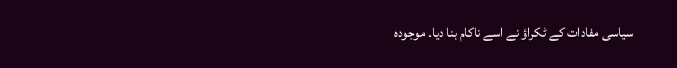سیاسی مفادات کے ٹکراؤ نے اسے ناکام بنا دیا۔ موجودہ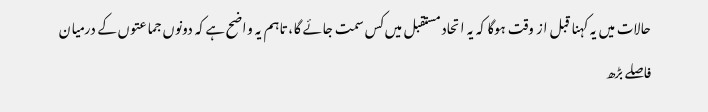حالات میں یہ کہنا قبل از وقت ہوگا کہ یہ اتحاد مستقبل میں کس سمت جائے گا، تاہم یہ واضح ہے کہ دونوں جماعتوں کے درمیان فاصلے بڑھ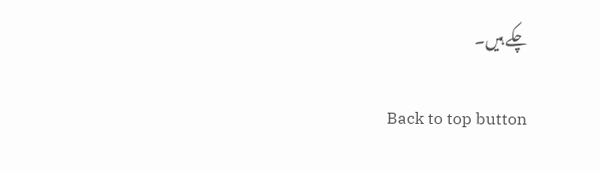چکے ہیں۔

Back to top button